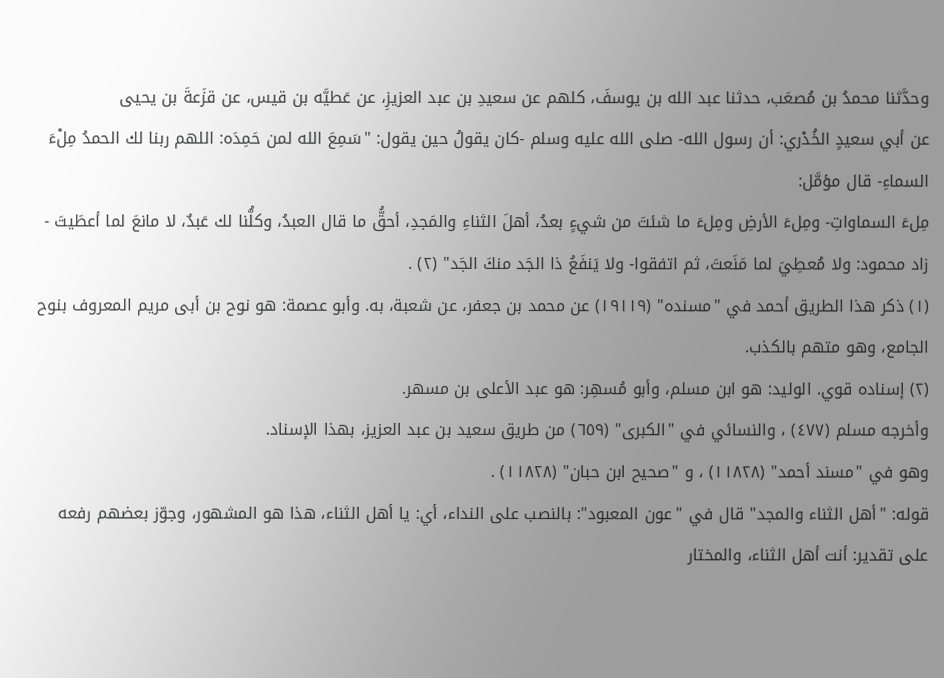وحدَّثنا محمدُ بن مُصعَب، حدثنا عبد الله بن يوسفَ، كلهم عن سعيدِ بن عبد العزيزِ، عن عَطيَّه بن قيس، عن قزَعةَ بن يحيى
عن أبي سعيدٍ الخُدْري: أن رسول الله- صلى الله عليه وسلم -كان يقولُ حين يقول: "سَمِعَ الله لمن حَمِدَه: اللهم ربنا لك الحمدُ مِلْءَ السماءِ- قال مؤمَّل:
مِلءَ السماواتِ- ومِلءَ الأرضِ ومِلءَ ما شئتَ من شيءٍ بعدُ، أهلَ الثناءِ والمَجدِ، أحقُّ ما قال العبدُ، وكلُّنا لك عَبدٌ، لا مانعَ لما أعطَيتَ - زاد محمود: ولا مُعطِيَ لما مَنَعتَ، ثم اتفقوا- ولا يَنفَعُ ذا الجَد منكَ الجَد" (٢) .
(١) ذكر هذا الطريق أحمد في "مسنده" (١٩١١٩) عن محمد بن جعفر، عن شعبة، به. وأبو عصمة: هو نوح بن أبى مريم المعروف بنوح الجامع، وهو متهم بالكذب.
(٢) إسناده قوي. الوليد: هو ابن مسلم، وأبو مُسهِر: هو عبد الأعلى بن مسهر.
وأخرجه مسلم (٤٧٧) ، والنسائي في "الكبرى" (٦٥٩) من طريق سعيد بن عبد العزيز، بهذا الإسناد.
وهو في "مسند أحمد" (١١٨٢٨) ، و "صحيح ابن حبان" (١١٨٢٨) .
قوله: "أهل الثناء والمجد" قال في "عون المعبود": بالنصب على النداء، أي: يا أهل الثناء، هذا هو المشهور، وجوّز بعضهم رفعه على تقدير: أنت أهل الثناء، والمختار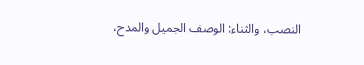النصب، والثناء: الوصف الجميل والمدح،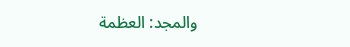والمجد: العظمة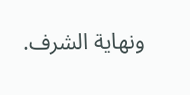ونهاية الشرف.